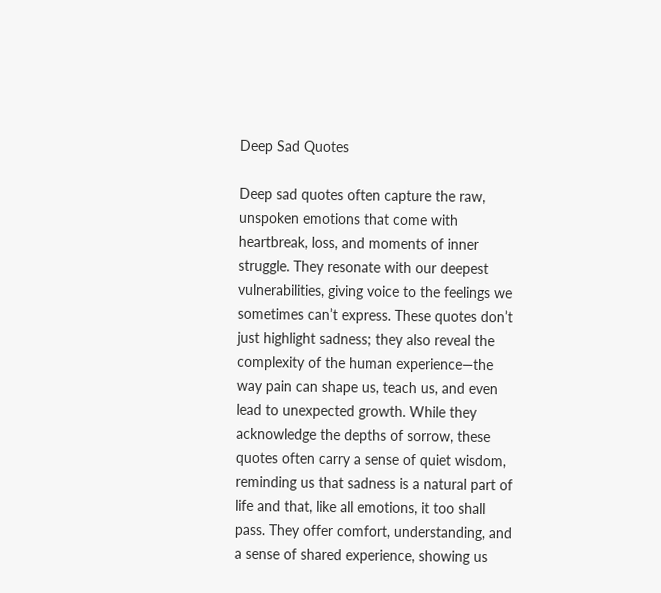Deep Sad Quotes

Deep sad quotes often capture the raw, unspoken emotions that come with heartbreak, loss, and moments of inner struggle. They resonate with our deepest vulnerabilities, giving voice to the feelings we sometimes can’t express. These quotes don’t just highlight sadness; they also reveal the complexity of the human experience—the way pain can shape us, teach us, and even lead to unexpected growth. While they acknowledge the depths of sorrow, these quotes often carry a sense of quiet wisdom, reminding us that sadness is a natural part of life and that, like all emotions, it too shall pass. They offer comfort, understanding, and a sense of shared experience, showing us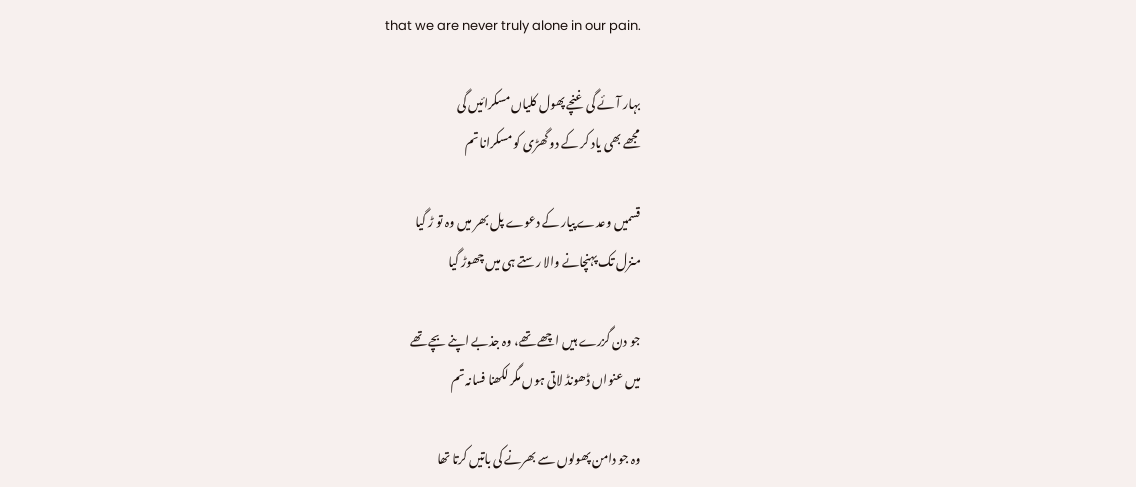that we are never truly alone in our pain.

بہار آئے گی غنچے پھول کلیاں مسکرائیں گی
مجھے بھی یاد کر کے دو گھڑی کو مسکرانا تم

قسمیں وعدے پیار کے دعوے پل بھر میں وہ تو ڑ گیا
منزل تک پہنچانے والا رستے ہی میں چھوڑ گیا

جو دن گزرے ہیں اچھے تھے، وہ جذبے اپنے بچے تھے
میں عنواں ڈھونڈ لاتی ہوں مگر لکھنا فسانہ تم

وہ جو دامن پھولوں سے بھرنے کی باتیں کرتا تھا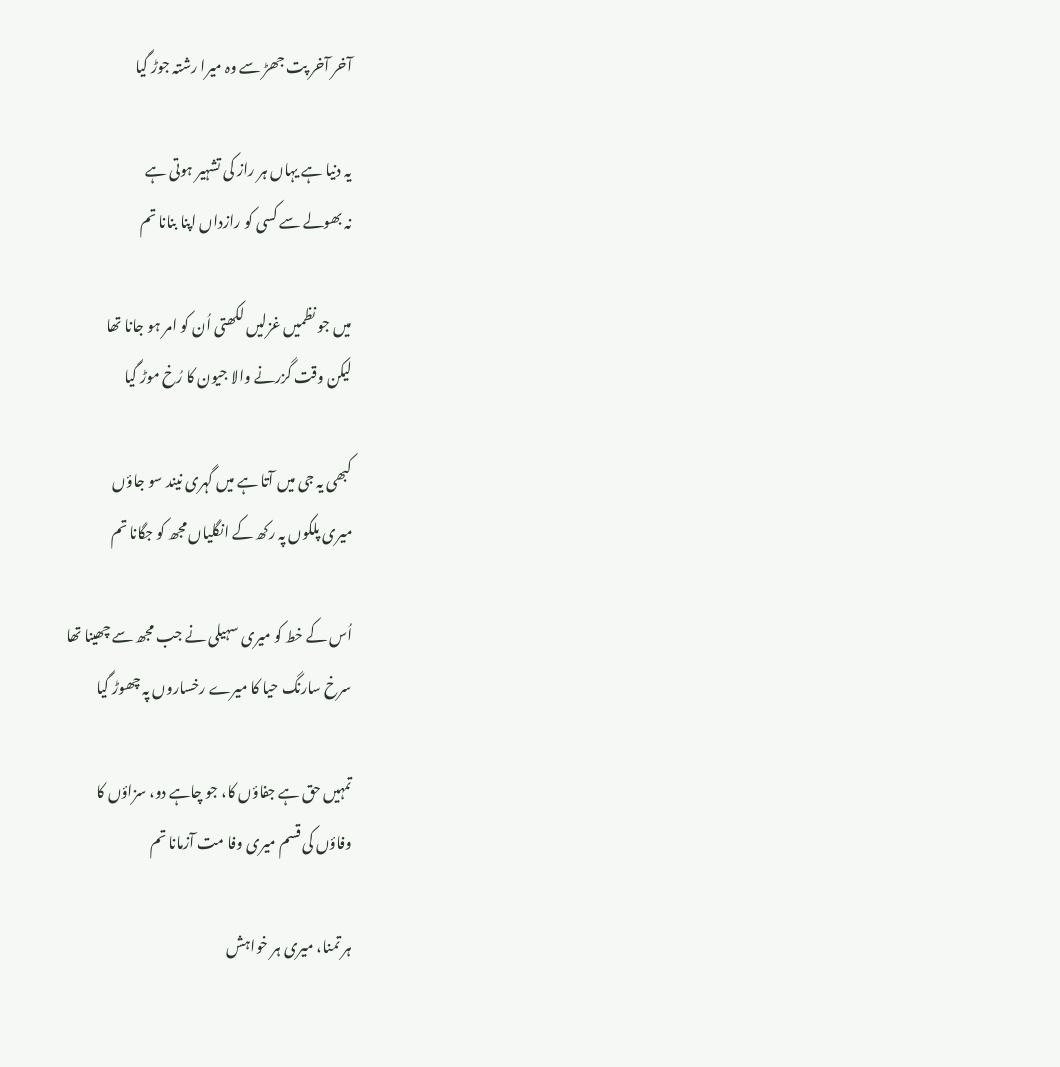آخر آخر پت جھڑ سے وہ میرا رشتہ جوڑ گیا

یہ دنیا ہے یہاں ہر راز کی تشہیر ہوتی ہے
نہ بھولے سے کسی کو رازداں اپنا بنانا تم

میں جو نظمیں غزلیں لکھتی اُن کو امر ہو جانا تھا
لیکن وقت گزرنے والا جیون کا رُخ موڑ گیا

کبھی یہ جی میں آتا ہے میں گہری نیند سو جاؤں
میری پلکوں پہ رکھ کے انگلیاں مجھ کو جگانا تم

اُس کے خط کو میری سہیلی نے جب مجھ سے چھینا تھا
سرخ سارنگ حیا کا میرے رخساروں پہ چھوڑ گیا

تمہیں حق ہے جفاؤں کا، جو چاہے دو، سزاؤں کا
وفاؤں کی قسم میری وفا مت آزمانا تم

ہر تمنا، میری ہر خواہش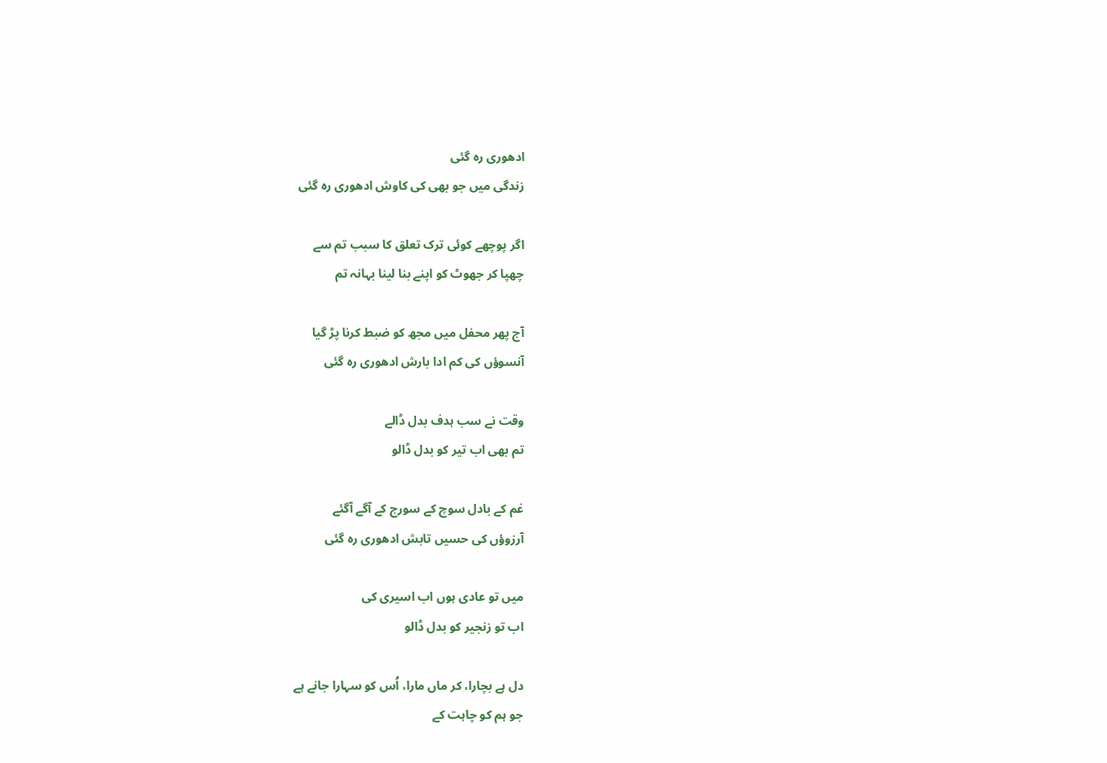ادھوری رہ گئی
زندگی میں جو بھی کی کاوش ادھوری رہ گئی

اگر پوچھے کوئی ترک تعلق کا سبب تم سے
چھپا کر جھوٹ کو اپنے بنا لینا بہانہ تم

آج پھر محفل میں مجھ کو ضبط کرنا پڑ گیا
آنسوؤں کی کم ادا بارش ادھوری رہ گئی

وقت نے سب ہدف بدل ڈالے
تم بھی اب تیر کو بدل ڈالو

غم کے بادل سوچ کے سورج کے آگے آگئے
آرزوؤں کی حسیں تابش ادھوری رہ گئی

میں تو عادی ہوں اب اسیری کی
اب تو زنجیر کو بدل ڈالو

دل ہے بچارا، کر ماں مارا، اُس کو سہارا جانے ہے
جو ہم کو چاہت کے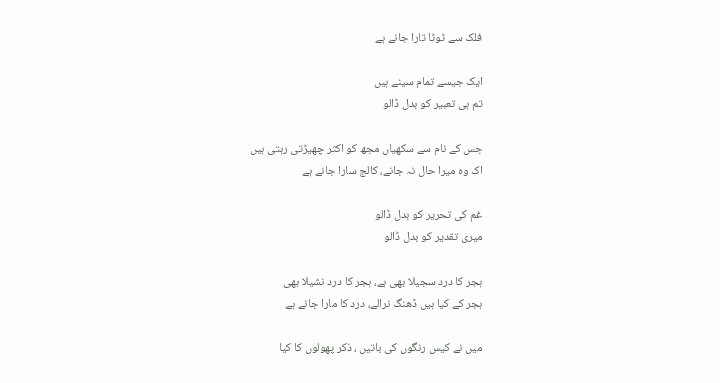فلک سے ٹوٹا تارا جانے ہے

ایک جیسے تمام سینے ہیں
تم ہی تعبیر کو بدل ڈالو

جس کے نام سے سکھیاں مجھ کو اکثر چھیڑتی رہتی ہیں
اک وہ میرا حال نہ جانے، کالج سارا جانے ہے

غم کی تحریر کو بدل ڈالو
میری تقدیر کو بدل ڈالو

ہجر کا درد سجیلا بھی ہے، ہجر کا درد نشیلا بھی
ہجر کے کیا ہیں ڈھنگ نرالے، درد کا مارا جانے ہے

میں نے کیس رنگوں کی باتیں ، ذکر پھولوں کا کیا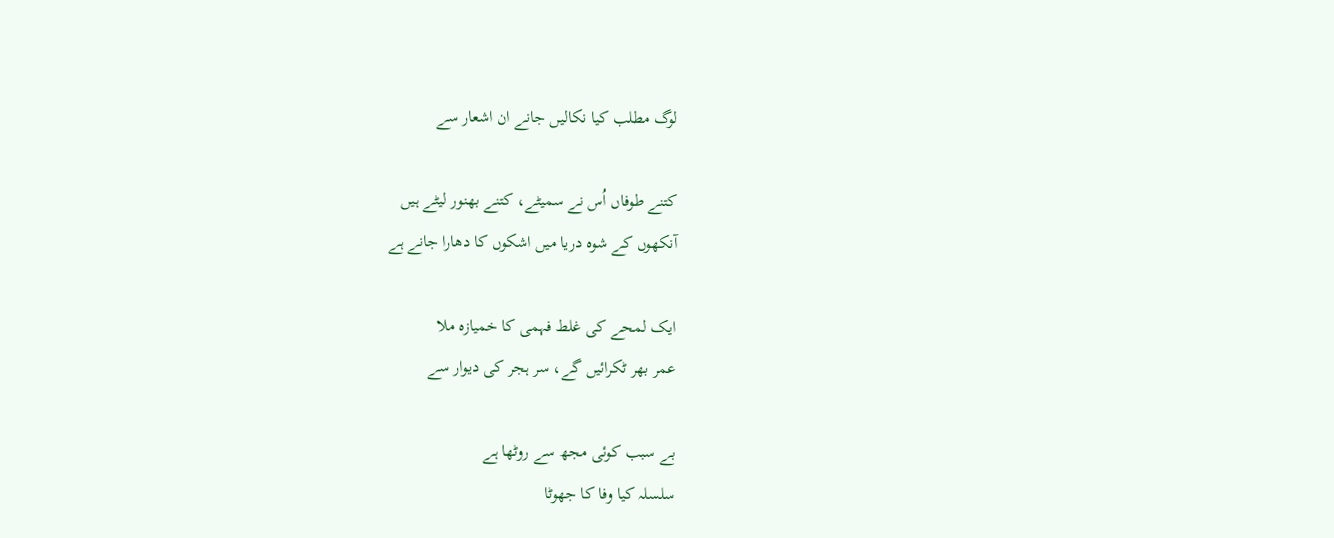لوگ مطلب کیا نکالیں جانے ان اشعار سے

کتنے طوفاں اُس نے سمیٹے، کتنے بھنور لیٹے ہیں
آنکھوں کے شوہ دریا میں اشکوں کا دھارا جانے ہے

ایک لمحے کی غلط فہمی کا خمیازہ ملا
عمر بھر ٹکرائیں گے، سر ہجر کی دیوار سے

بے سبب کوئی مجھ سے روٹھا ہے
سلسلہ کیا وفا کا جھوٹا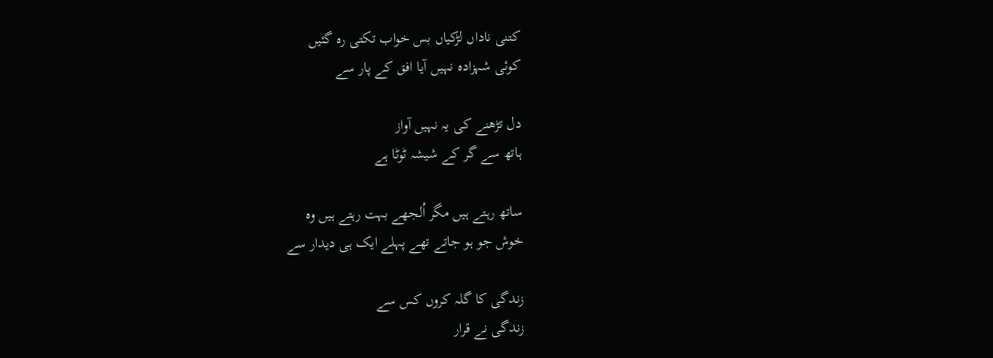کتنی ناداں لڑکیاں بس خواب تکتی رہ گئیں
کوئی شہزادہ نہیں آیا افق کے پار سے

دل تڑھنے کی یہ نہیں آواز
ہاتھ سے گر کے شیشہ ٹوٹا ہے

ساتھ رہتے ہیں مگر اُلجھے بہت رہتے ہیں وہ
خوش جو ہو جاتے تھے پہلے ایک ہی دیدار سے

زندگی کا گلہ کروں کس سے
زندگی نے قرار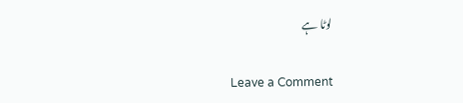لوٹا ہے

Leave a Comment